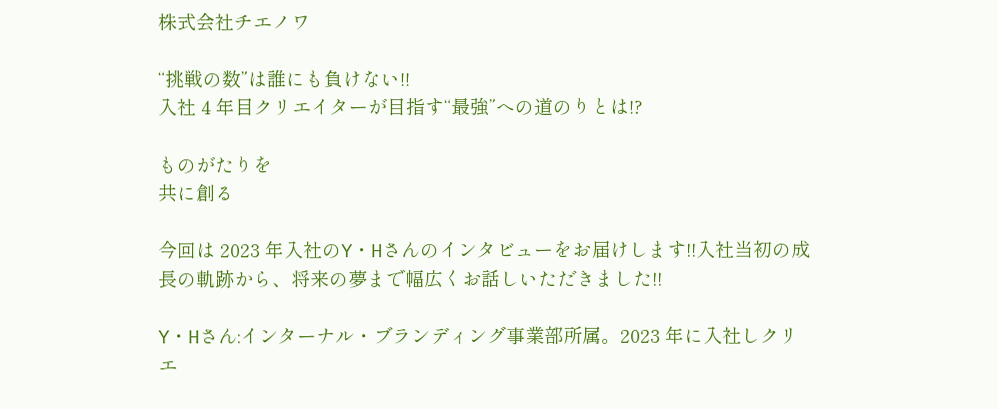株式会社チエノワ

“挑戦の数”は誰にも負けない!!
入社 4 年目クリエイターが目指す“最強”への道のりとは!?

ものがたりを
共に創る

今回は 2023 年入社のY・Hさんのインタビューをお届けします!!入社当初の成長の軌跡から、将来の夢まで幅広くお話しいただきました!!

Y・Hさん:インターナル・ブランディング事業部所属。2023 年に入社しクリエ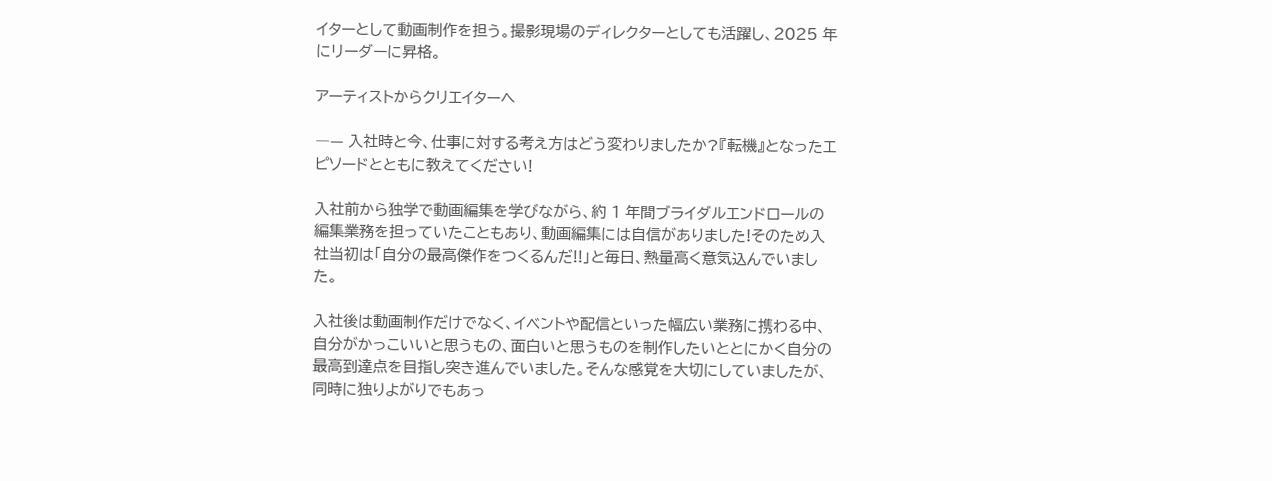イターとして動画制作を担う。撮影現場のディレクターとしても活躍し、2025 年にリーダーに昇格。

アーティストからクリエイターへ

―— 入社時と今、仕事に対する考え方はどう変わりましたか?『転機』となったエピソードとともに教えてください!

入社前から独学で動画編集を学びながら、約 1 年間ブライダルエンドロールの編集業務を担っていたこともあり、動画編集には自信がありました!そのため入社当初は「自分の最高傑作をつくるんだ!!」と毎日、熱量高く意気込んでいました。

入社後は動画制作だけでなく、イベントや配信といった幅広い業務に携わる中、自分がかっこいいと思うもの、面白いと思うものを制作したいととにかく自分の最高到達点を目指し突き進んでいました。そんな感覚を大切にしていましたが、同時に独りよがりでもあっ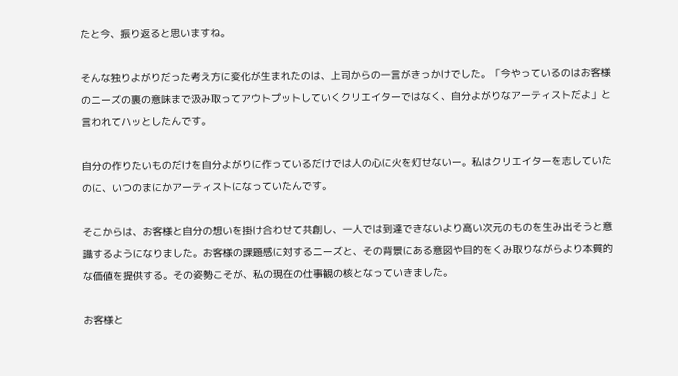たと今、振り返ると思いますね。

そんな独りよがりだった考え方に変化が生まれたのは、上司からの一言がきっかけでした。「今やっているのはお客様のニーズの裏の意味まで汲み取ってアウトプットしていくクリエイターではなく、自分よがりなアーティストだよ」と言われてハッとしたんです。

自分の作りたいものだけを自分よがりに作っているだけでは人の心に火を灯せないー。私はクリエイターを志していたのに、いつのまにかアーティストになっていたんです。

そこからは、お客様と自分の想いを掛け合わせて共創し、一人では到達できないより高い次元のものを生み出そうと意識するようになりました。お客様の課題感に対するニーズと、その背景にある意図や目的をくみ取りながらより本質的な価値を提供する。その姿勢こそが、私の現在の仕事観の核となっていきました。

お客様と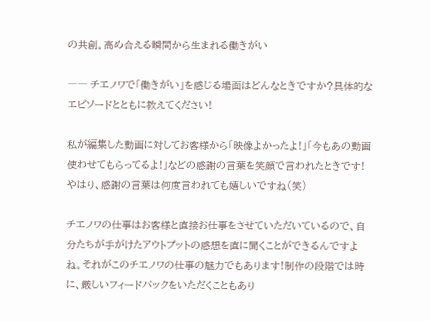の共創。高め合える瞬間から生まれる働きがい

―― チエノワで「働きがい」を感じる場面はどんなときですか?具体的なエピソードとともに教えてください!

私が編集した動画に対してお客様から「映像よかったよ!」「今もあの動画使わせてもらってるよ!」などの感謝の言葉を笑顔で言われたときです!やはり、感謝の言葉は何度言われても嬉しいですね(笑)

チエノワの仕事はお客様と直接お仕事をさせていただいているので、自分たちが手がけたアウトプットの感想を直に聞くことができるんですよね。それがこのチエノワの仕事の魅力でもあります!制作の段階では時に、厳しいフィードバックをいただくこともあり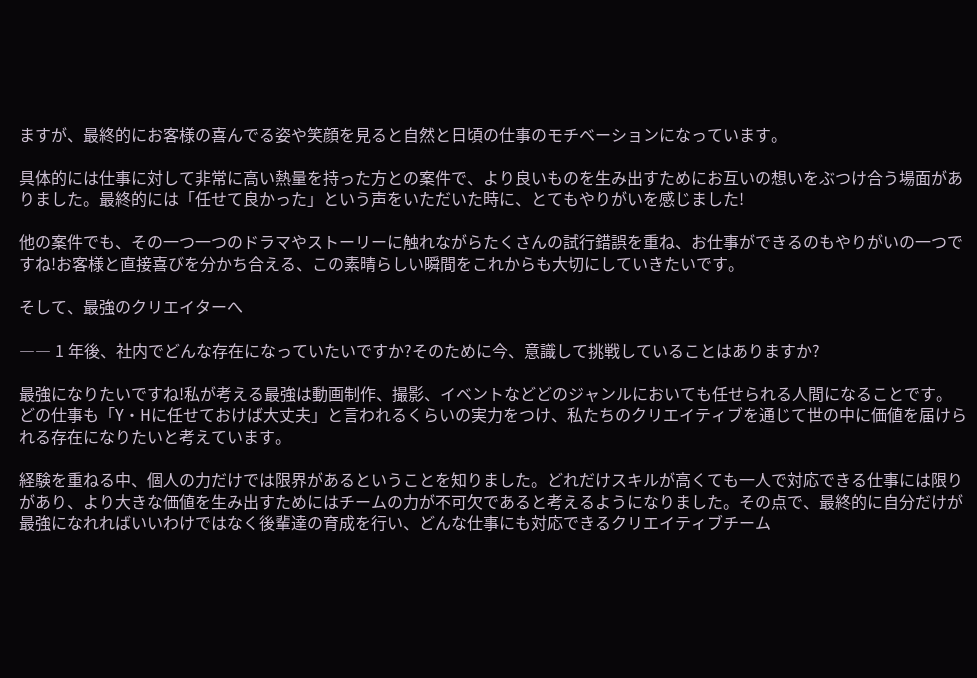ますが、最終的にお客様の喜んでる姿や笑顔を見ると自然と日頃の仕事のモチベーションになっています。

具体的には仕事に対して非常に高い熱量を持った方との案件で、より良いものを生み出すためにお互いの想いをぶつけ合う場面がありました。最終的には「任せて良かった」という声をいただいた時に、とてもやりがいを感じました!

他の案件でも、その一つ一つのドラマやストーリーに触れながらたくさんの試行錯誤を重ね、お仕事ができるのもやりがいの一つですね!お客様と直接喜びを分かち合える、この素晴らしい瞬間をこれからも大切にしていきたいです。

そして、最強のクリエイターへ

―― 1 年後、社内でどんな存在になっていたいですか?そのために今、意識して挑戦していることはありますか?

最強になりたいですね!私が考える最強は動画制作、撮影、イベントなどどのジャンルにおいても任せられる人間になることです。どの仕事も「Y・Hに任せておけば大丈夫」と言われるくらいの実力をつけ、私たちのクリエイティブを通じて世の中に価値を届けられる存在になりたいと考えています。

経験を重ねる中、個人の力だけでは限界があるということを知りました。どれだけスキルが高くても一人で対応できる仕事には限りがあり、より大きな価値を生み出すためにはチームの力が不可欠であると考えるようになりました。その点で、最終的に自分だけが最強になれればいいわけではなく後輩達の育成を行い、どんな仕事にも対応できるクリエイティブチーム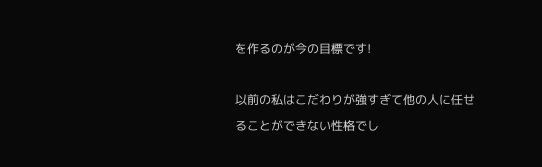を作るのが今の目標です!

以前の私はこだわりが強すぎて他の人に任せることができない性格でし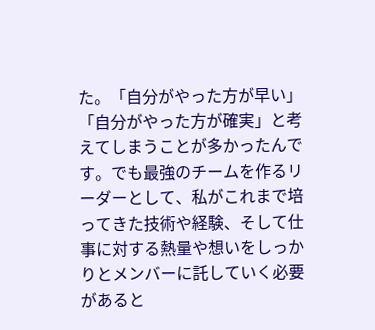た。「自分がやった方が早い」「自分がやった方が確実」と考えてしまうことが多かったんです。でも最強のチームを作るリーダーとして、私がこれまで培ってきた技術や経験、そして仕事に対する熱量や想いをしっかりとメンバーに託していく必要があると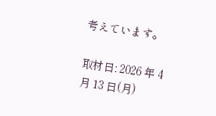考えています。

取材日: 2026 年 4 月 13 日(月)